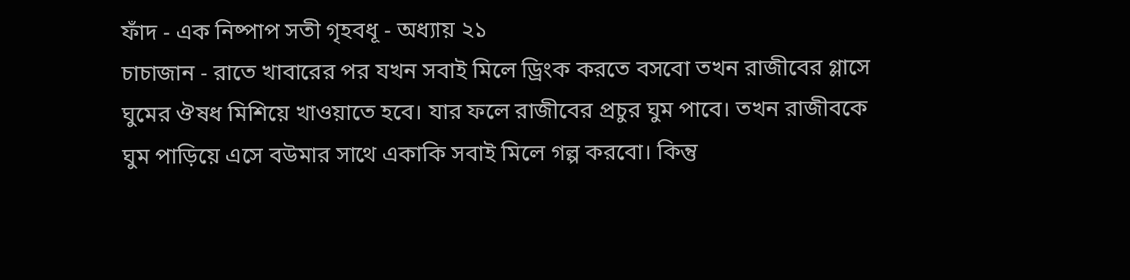ফাঁদ - এক নিষ্পাপ সতী গৃহবধূ - অধ্যায় ২১
চাচাজান - রাতে খাবারের পর যখন সবাই মিলে ড্রিংক করতে বসবো তখন রাজীবের গ্লাসে ঘুমের ঔষধ মিশিয়ে খাওয়াতে হবে। যার ফলে রাজীবের প্রচুর ঘুম পাবে। তখন রাজীবকে ঘুম পাড়িয়ে এসে বউমার সাথে একাকি সবাই মিলে গল্প করবো। কিন্তু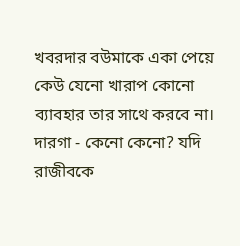খবরদার বউমাকে একা পেয়ে কেউ যেনো খারাপ কোনো ব্যাবহার তার সাথে করবে না।
দারগা - কেনো কেনো? যদি রাজীবকে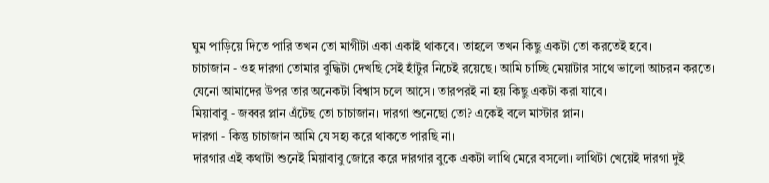ঘুম পাড়িয়ে দিতে পারি তখন তো মাগীটা একা একাই থাকবে। তাহলে তখন কিছু একটা তো করতেই হবে।
চাচাজান - ওহ দারগা তোমার বুদ্ধিটা দেখছি সেই হাঁটুর নিচেই রয়েছে। আমি চাচ্ছি মেয়াটার সাথে ভালো আচরন করতে। যেনো আমাদের উপর তার অনেকটা বিশ্বাস চলে আসে। তারপরই না হয় কিছু একটা করা যাবে।
মিয়াবাবু - জব্বর প্লান এঁটেছ তো চাচাজান। দারগা শুনেছো তো? একেই বলে মাস্টার প্লান।
দারগা - কিন্তু চাচাজান আমি যে সহ্য করে থাকতে পারছি না।
দারগার এই কথাটা শুনেই মিয়াবাবু জোরে করে দারগার বুকে একটা লাথি মেরে বসলো। লাথিটা খেয়েই দারগা দুই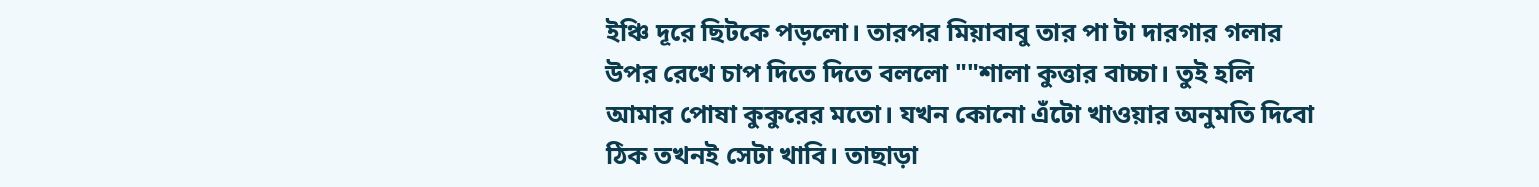ইঞ্চি দূরে ছিটকে পড়লো। তারপর মিয়াবাবু তার পা টা দারগার গলার উপর রেখে চাপ দিতে দিতে বললো ""শালা কুত্তার বাচ্চা। তুই হলি আমার পোষা কুকুরের মতো। যখন কোনো এঁটো খাওয়ার অনুমতি দিবো ঠিক তখনই সেটা খাবি। তাছাড়া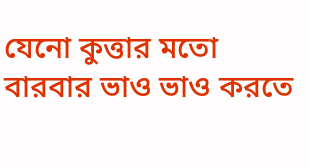যেনো কুত্তার মতো বারবার ভাও ভাও করতে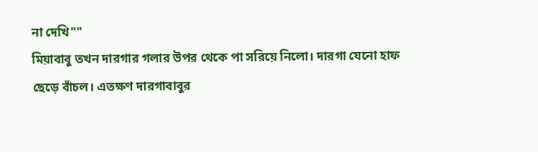না দেখি""
মিয়াবাবু তখন দারগার গলার উপর থেকে পা সরিয়ে নিলো। দারগা যেনো হাফ ছেড়ে বাঁচল। এতক্ষণ দারগাবাবুর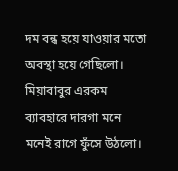দম বন্ধ হয়ে যাওয়ার মতো অবস্থা হয়ে গেছিলো। মিয়াবাবুর এরকম ব্যাবহারে দারগা মনে মনেই রাগে ফুঁসে উঠলো।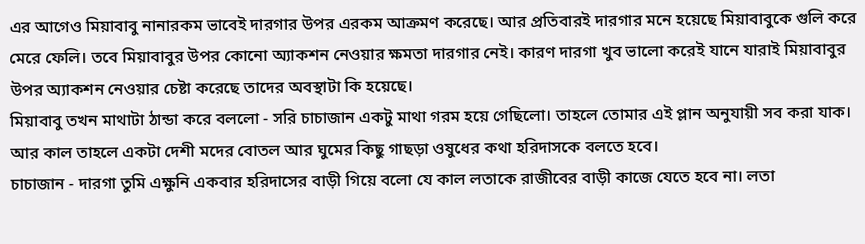এর আগেও মিয়াবাবু নানারকম ভাবেই দারগার উপর এরকম আক্রমণ করেছে। আর প্রতিবারই দারগার মনে হয়েছে মিয়াবাবুকে গুলি করে মেরে ফেলি। তবে মিয়াবাবুর উপর কোনো অ্যাকশন নেওয়ার ক্ষমতা দারগার নেই। কারণ দারগা খুব ভালো করেই যানে যারাই মিয়াবাবুর উপর অ্যাকশন নেওয়ার চেষ্টা করেছে তাদের অবস্থাটা কি হয়েছে।
মিয়াবাবু তখন মাথাটা ঠান্ডা করে বললো - সরি চাচাজান একটু মাথা গরম হয়ে গেছিলো। তাহলে তোমার এই প্লান অনুযায়ী সব করা যাক। আর কাল তাহলে একটা দেশী মদের বোতল আর ঘুমের কিছু গাছড়া ওষুধের কথা হরিদাসকে বলতে হবে।
চাচাজান - দারগা তুমি এক্ষুনি একবার হরিদাসের বাড়ী গিয়ে বলো যে কাল লতাকে রাজীবের বাড়ী কাজে যেতে হবে না। লতা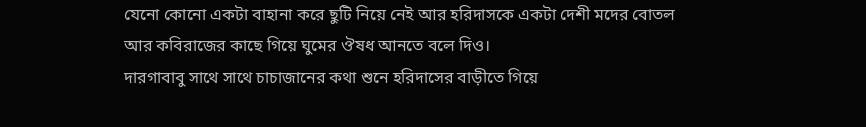যেনো কোনো একটা বাহানা করে ছুটি নিয়ে নেই আর হরিদাসকে একটা দেশী মদের বোতল আর কবিরাজের কাছে গিয়ে ঘুমের ঔষধ আনতে বলে দিও।
দারগাবাবু সাথে সাথে চাচাজানের কথা শুনে হরিদাসের বাড়ীতে গিয়ে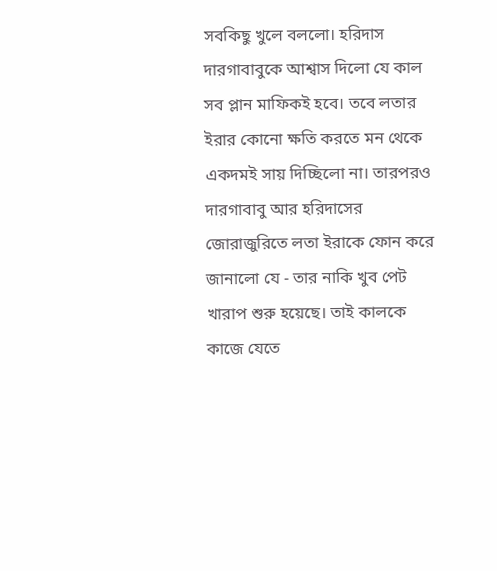সবকিছু খুলে বললো। হরিদাস দারগাবাবুকে আশ্বাস দিলো যে কাল সব প্লান মাফিকই হবে। তবে লতার ইরার কোনো ক্ষতি করতে মন থেকে একদমই সায় দিচ্ছিলো না। তারপরও দারগাবাবু আর হরিদাসের জোরাজুরিতে লতা ইরাকে ফোন করে জানালো যে - তার নাকি খুব পেট খারাপ শুরু হয়েছে। তাই কালকে কাজে যেতে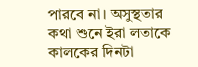পারবে না। অসুস্থতার কথা শুনে ইরা লতাকে কালকের দিনটা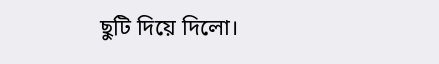ছুটি দিয়ে দিলো।